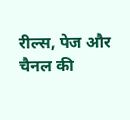रील्स, पेज और चैनल की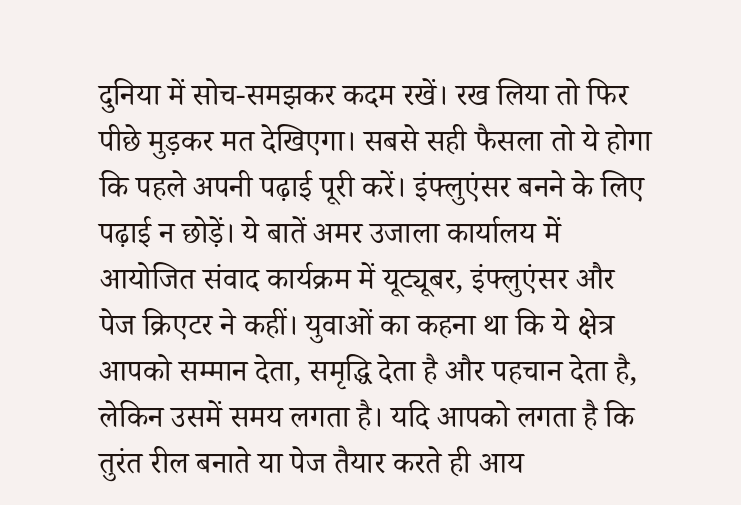दुनिया में सोच-समझकर कदम रखें। रख लिया तो फिर पीछे मुड़कर मत देखिएगा। सबसे सही फैसला तो ये होगा कि पहले अपनी पढ़ाई पूरी करें। इंफ्लुएंसर बनने के लिए पढ़ाई न छोड़ें। ये बातें अमर उजाला कार्यालय में आयोजित संवाद कार्यक्रम में यूट्यूबर, इंफ्लुएंसर और पेज क्रिएटर ने कहीं। युवाओं का कहना था कि ये क्षेत्र आपको सम्मान देता, समृद्धि देता है और पहचान देता है, लेकिन उसमें समय लगता है। यदि आपको लगता है कि तुरंत रील बनाते या पेज तैयार करते ही आय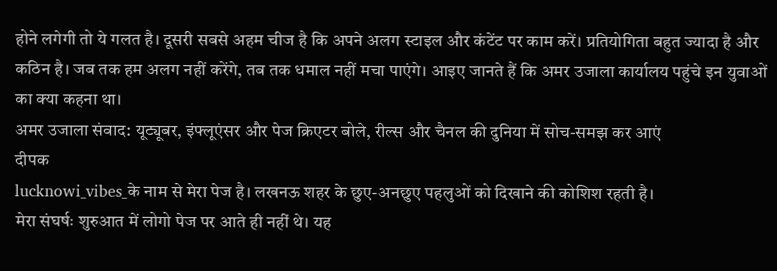होने लगेगी तो ये गलत है। दूसरी सबसे अहम चीज है कि अपने अलग स्टाइल और कंटेंट पर काम करें। प्रतियोगिता बहुत ज्यादा है और कठिन है। जब तक हम अलग नहीं करेंगे, तब तक धमाल नहीं मचा पाएंगे। आइए जानते हैं कि अमर उजाला कार्यालय पहुंचे इन युवाओं का क्या कहना था।
अमर उजाला संवाद: यूट्यूबर, इंफ्लूएंसर और पेज क्रिएटर बोले, रील्स और चैनल की दुनिया में सोच-समझ कर आएं
दीपक
lucknowi_vibes_के नाम से मेरा पेज है। लखनऊ शहर के छुए-अनछुए पहलुओं को दिखाने की कोशिश रहती है।
मेरा संघर्षः शुरुआत में लोगो पेज पर आते ही नहीं थे। यह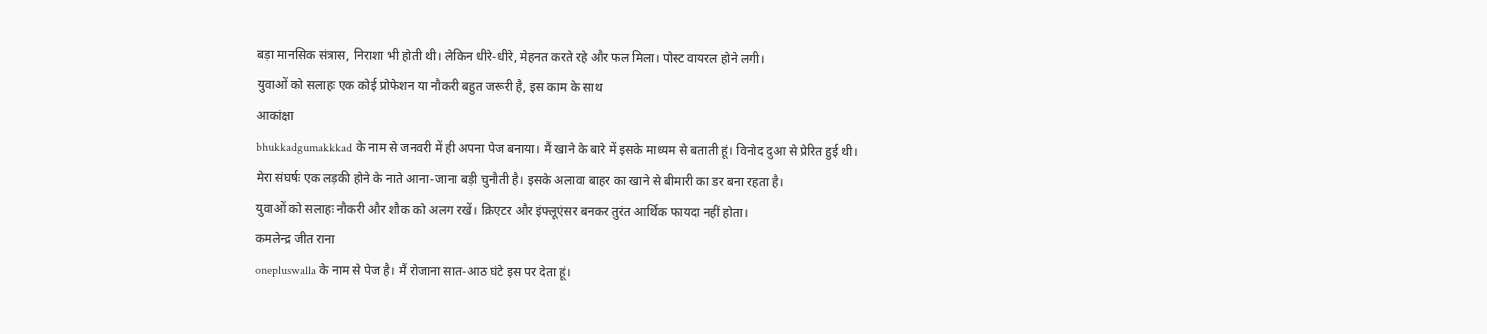बड़ा मानसिक संत्रास, निराशा भी होती थी। लेकिन धीरे-धीरे, मेहनत करते रहे और फल मिला। पोस्ट वायरल होने लगी।
युवाओं को सलाहः एक कोई प्रोफेशन या नौकरी बहुत जरूरी है, इस काम के साथ
आकांक्षा
bhukkadgumakkkad के नाम से जनवरी में ही अपना पेज बनाया। मैं खाने के बारे में इसके माध्यम से बताती हूं। विनोद दुआ से प्रेरित हुई थी।
मेरा संघर्षः एक लड़की होने के नाते आना-जाना बड़ी चुनौती है। इसके अलावा बाहर का खाने से बीमारी का डर बना रहता है।
युवाओं को सलाहः नौकरी और शौक को अलग रखें। क्रिएटर और इंफ्लूएंसर बनकर तुरंत आर्थिक फायदा नहीं होता।
कमलेन्द्र जीत राना
onepluswalla के नाम से पेज है। मैं रोजाना सात-आठ घंटे इस पर देता हूं।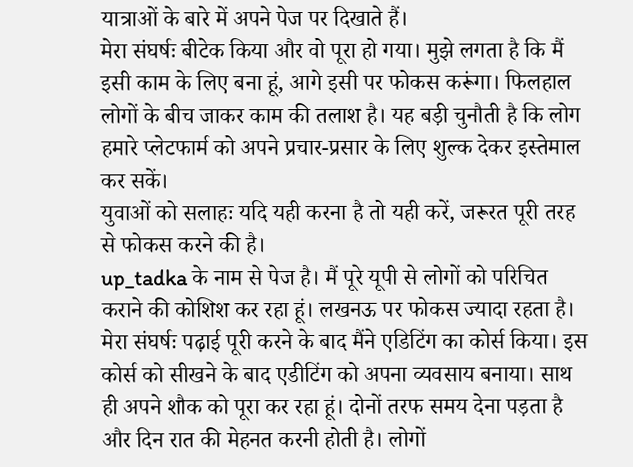यात्राओं के बारे में अपने पेज पर दिखाते हैं।
मेरा संघर्षः बीटेक किया और वो पूरा हो गया। मुझे लगता है कि मैं इसी काम के लिए बना हूं, आगे इसी पर फोकस करूंगा। फिलहाल लोगों के बीच जाकर काम की तलाश है। यह बड़ी चुनौती है कि लोग हमारे प्लेटफार्म को अपने प्रचार-प्रसार के लिए शुल्क देकर इस्तेमाल कर सकें।
युवाओं को सलाहः यदि यही करना है तो यही करें, जरूरत पूरी तरह से फोकस करने की है।
up_tadka के नाम से पेज है। मैं पूरे यूपी से लोगों को परिचित कराने की कोशिश कर रहा हूं। लखनऊ पर फोकस ज्यादा रहता है।
मेरा संघर्षः पढ़ाई पूरी करने के बाद मैंने एडिटिंग का कोर्स किया। इस कोर्स को सीखने के बाद एडीटिंग को अपना व्यवसाय बनाया। साथ ही अपने शौक को पूरा कर रहा हूं। दोनों तरफ समय देना पड़ता है और दिन रात की मेहनत करनी होती है। लोगों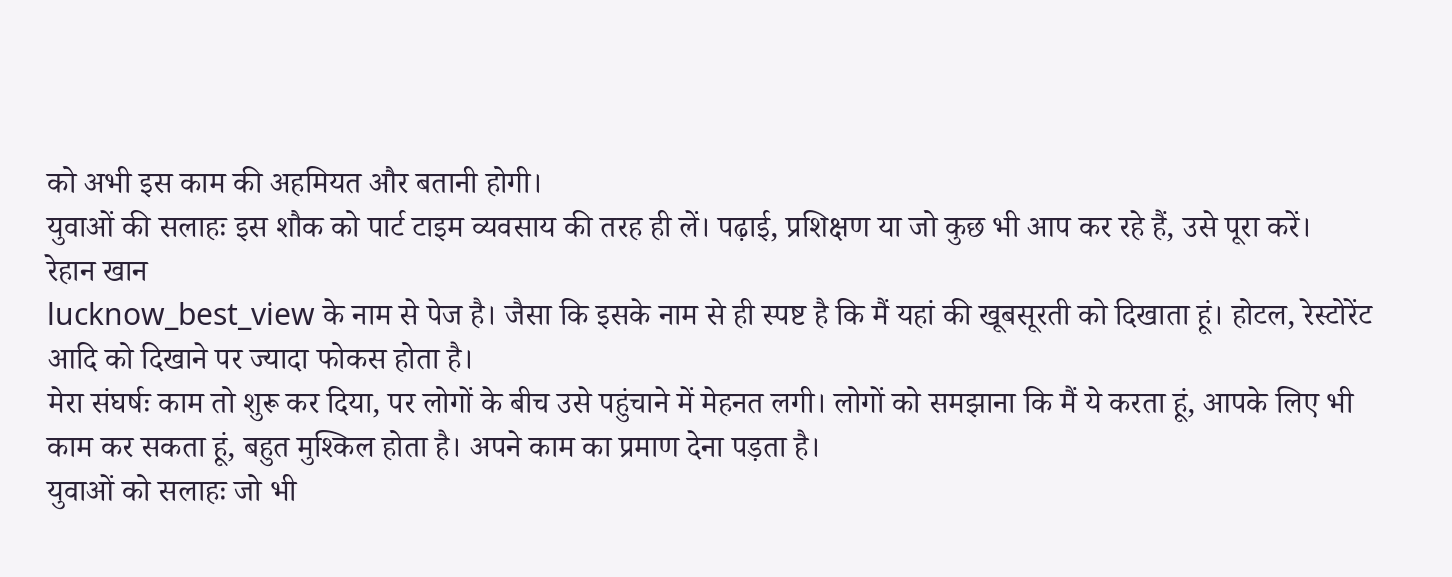को अभी इस काम की अहमियत और बतानी होगी।
युवाओं की सलाहः इस शौक को पार्ट टाइम व्यवसाय की तरह ही लें। पढ़ाई, प्रशिक्षण या जो कुछ भी आप कर रहे हैं, उसे पूरा करें।
रेहान खान
lucknow_best_view के नाम से पेज है। जैसा कि इसके नाम से ही स्पष्ट है कि मैं यहां की खूबसूरती को दिखाता हूं। होटल, रेस्टोरेंट आदि को दिखाने पर ज्यादा फोकस होता है।
मेरा संघर्षः काम तो शुरू कर दिया, पर लोगों के बीच उसे पहुंचाने में मेहनत लगी। लोगों को समझाना कि मैं ये करता हूं, आपके लिए भी काम कर सकता हूं, बहुत मुश्किल होता है। अपने काम का प्रमाण देना पड़ता है।
युवाओं को सलाहः जो भी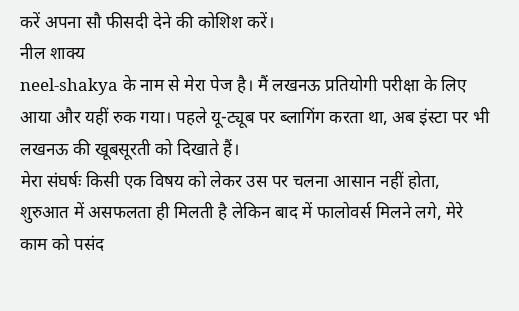करें अपना सौ फीसदी देने की कोशिश करें।
नील शाक्य
neel-shakya के नाम से मेरा पेज है। मैं लखनऊ प्रतियोगी परीक्षा के लिए आया और यहीं रुक गया। पहले यू-ट्यूब पर ब्लागिंग करता था, अब इंस्टा पर भी लखनऊ की खूबसूरती को दिखाते हैं।
मेरा संघर्षः किसी एक विषय को लेकर उस पर चलना आसान नहीं होता, शुरुआत में असफलता ही मिलती है लेकिन बाद में फालोवर्स मिलने लगे, मेरे काम को पसंद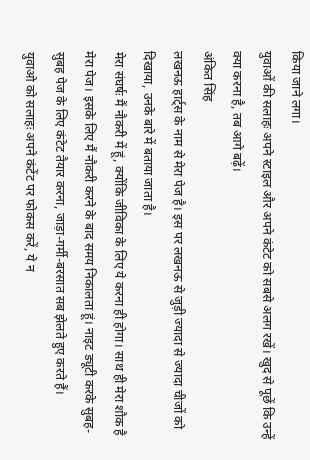किया जाने लगा।
युवाओं की सलाहः अपने स्टाइल और अपने कंटेट को सबसे अलग रखें। खुद से पूछें कि उन्हें क्या करना है, तब आगे बढ़ें।
अंकित सिंह
लखनऊ हार्ट्स के नाम से मेरा पेज है। इस पर लखनऊ से जुड़ी ज्यादा से ज्यादा चीजों को दिखाया, उनके बारे में बताया जाता है।
मेरा संघर्षः मैं नौकरी में हूं, क्योंकि जीविका के लिए ये करना ही होगा। साथ ही मेरा शौक है मेरा पेज। इसके लिए मैं नौकरी करने के बाद समय निकालता हूं। नाइट ड्यूटी करके सुबह-सुबह पेज के लिए कंटेट तैयार करना, जाड़ा-गर्मी-बरसात सब झेलते हुए करते हैं।
युवाओ को सलाहः अपने कंटेंट पर फोकस करें, ये न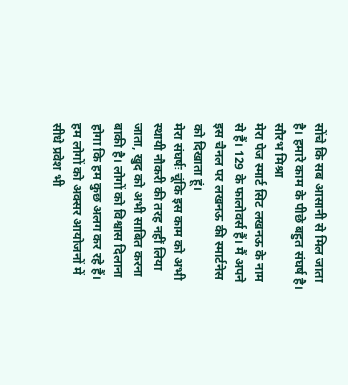सोंचे कि सब आसानी से मिल जाता है। हमारे काम के पीछे बहुत संघर्ष है।
सौरभ मिश्रा
मेरा पेज स्मार्ट सिट लखनऊ के नाम से हैं। 129 के फालोवर्स हैं। मैं अपने इस चैनल पर लखनऊ की स्मार्टनेस को दिखाता हूं।
मेरा संघर्षः चूंकि इस काम को अभी स्थायी नौकरी की तरह नहीं लिया जाता, खुद को अभी साबित करना बाकी है। लोगों को विश्वास दिलाना होगा कि हम कुछ अलग कर रहे हैं। हम लोगों को अक्सर आयोजनों में सीधे प्रवेश भी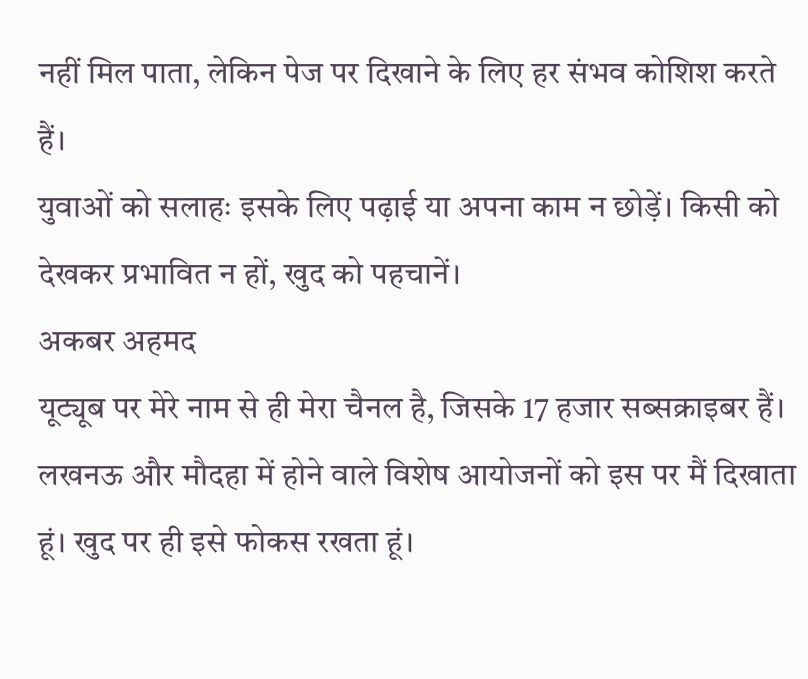नहीं मिल पाता, लेकिन पेज पर दिखाने के लिए हर संभव कोशिश करते हैं।
युवाओं को सलाहः इसके लिए पढ़ाई या अपना काम न छोड़ें। किसी को देखकर प्रभावित न हों, खुद को पहचानें।
अकबर अहमद
यूट्यूब पर मेरे नाम से ही मेरा चैनल है, जिसके 17 हजार सब्सक्राइबर हैं। लखनऊ और मौदहा में होने वाले विशेष आयोजनों को इस पर मैं दिखाता हूं। खुद पर ही इसे फोकस रखता हूं।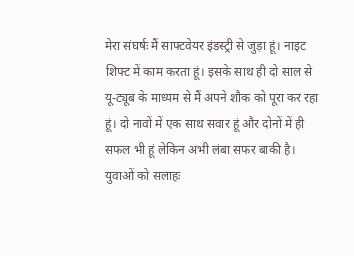मेरा संघर्षः मैं साफ्टवेयर इंडस्ट्री से जुड़ा हूं। नाइट शिफ्ट में काम करता हूं। इसके साथ ही दो साल से यू-ट्यूब के माध्यम से मैं अपने शौक को पूरा कर रहा हूं। दो नावों में एक साथ सवार हूं और दोनों में ही सफल भी हूं लेकिन अभी लंबा सफर बाकी है।
युवाओं को सलाहः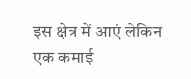इस क्षेत्र में आएं लेकिन एक कमाई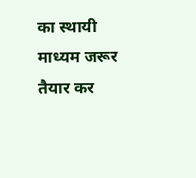का स्थायी माध्यम जरूर तैयार कर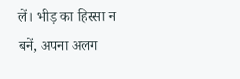लें। भीड़ का हिस्सा न बनें, अपना अलग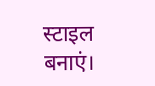स्टाइल बनाएं।